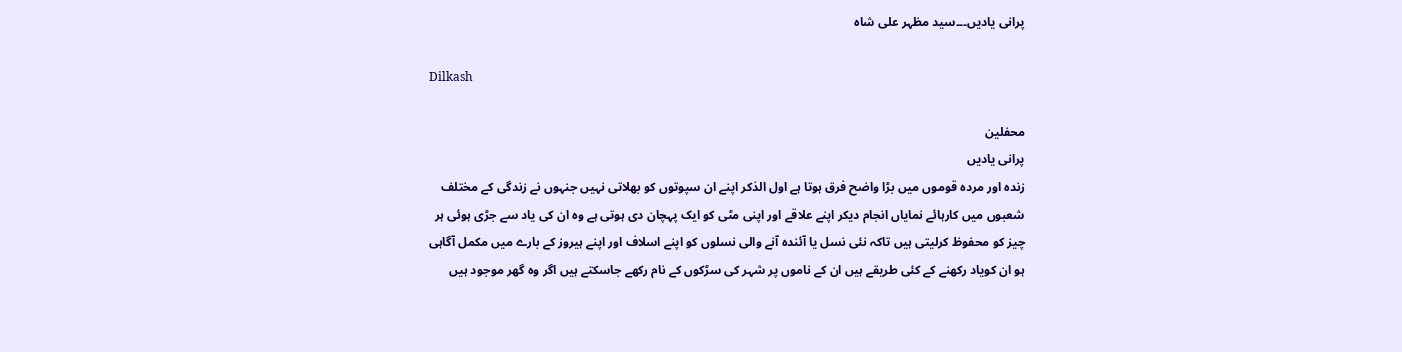پرانی یادیں۔۔۔سید مظہر علی شاہ

Dilkash

محفلین
پرانی یادیں
زندہ اور مردہ قوموں میں بڑا واضح فرق ہوتا ہے اول الذکر اپنے ان سپوتوں کو بھلاتی نہیں جنہوں نے زندگی کے مختلف شعبوں میں کارہائے نمایاں انجام دیکر اپنے علاقے اور اپنی مٹی کو ایک پہچان دی ہوتی ہے وہ ان کی یاد سے جڑی ہوئی ہر چیز کو محفوظ کرلیتی ہیں تاکہ نئی نسل یا آئندہ آنے والی نسلوں کو اپنے اسلاف اور اپنے ہیروز کے بارے میں مکمل آگاہی ہو ان کویاد رکھنے کے کئی طریقے ہیں ان کے ناموں پر شہر کی سڑکوں کے نام رکھے جاسکتے ہیں اگر وہ گھر موجود ہیں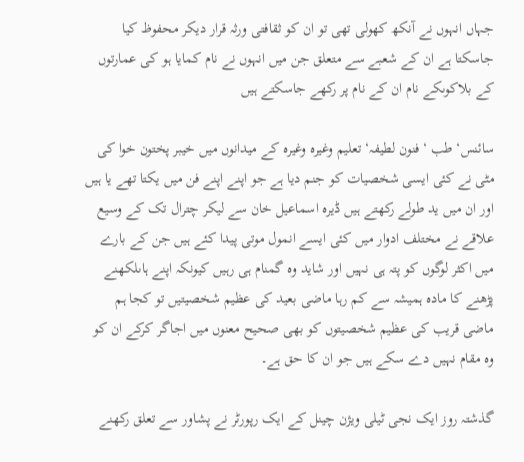جہاں انہوں نے آنکھ کھولی تھی تو ان کو ثقافتی ورثہ قرار دیکر محفوظ کیا جاسکتا ہے ان کے شعبے سے متعلق جن میں انہوں نے نام کمایا ہو کی عمارتوں کے بلاکوںکے نام ان کے نام پر رکھے جاسکتے ہیں

سائنس‘ طب ‘فنون لطیفہ‘ تعلیم وغیرہ وغیرہ کے میدانوں میں خیبر پختون خوا کی مٹی نے کئی ایسی شخصیات کو جنم دیا ہے جو اپنے اپنے فن میں یکتا تھے یا ہیں اور ان میں ید طولے رکھتے ہیں ڈیرہ اسماعیل خان سے لیکر چترال تک کے وسیع علاقے نے مختلف ادوار میں کئی ایسے انمول موتی پیدا کئے ہیں جن کے بارے میں اکثر لوگوں کو پتہ ہی نہیں اور شاید وہ گمنام ہی رہیں کیونکہ اپنے ہاںلکھنے پڑھنے کا مادہ ہمیشہ سے کم رہا ماضی بعید کی عظیم شخصیتیں تو کجا ہم ماضی قریب کی عظیم شخصیتوں کو بھی صحیح معنوں میں اجاگر کرکے ان کو وہ مقام نہیں دے سکے ہیں جو ان کا حق ہے۔

گذشتہ روز ایک نجی ٹیلی ویژن چینل کے ایک رپورٹر نے پشاور سے تعلق رکھنے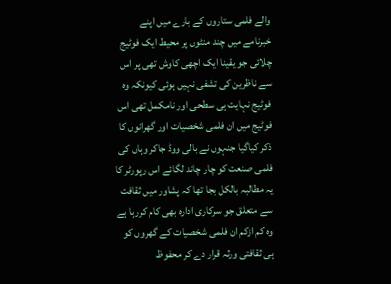والے فلمی ستاروں کے بارے میں اپنے خبرنامے میں چند منٹوں پر محیط ایک فوٹیج چلائی جو یقینا ایک اچھی کاوش تھی پر اس سے ناظرین کی تشفی نہیں ہوئی کیونکہ وہ فوٹیج نہایت ہی سطحی اور نامکمل تھی اس فوٹیج میں ان فلمی شخصیات اور گھرانوں کا ذکر کیاگیا جنہوں نے بالی ووڈ جاکر وہاں کی فلمی صنعت کو چار چاند لگائے اس رپورٹر کا یہ مطالبہ بالکل بجا تھا کہ پشاور میں ثقافت سے متعلق جو سرکاری ادارہ بھی کام کررہا ہے وہ کم ازکم ان فلمی شخصیات کے گھروں کو ہی ثقافتی ورثہ قرار دے کر محفوظ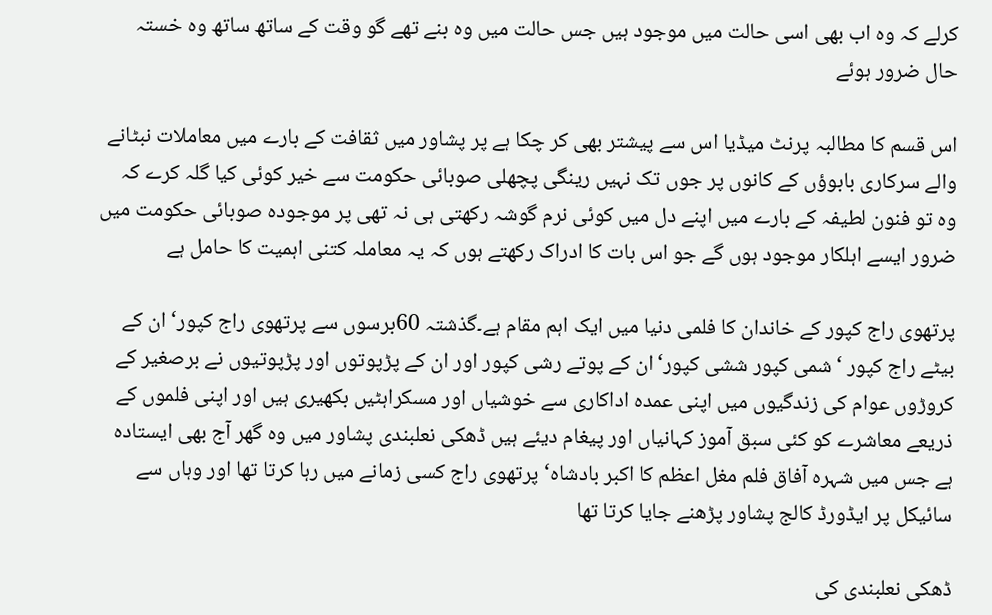کرلے کہ وہ اب بھی اسی حالت میں موجود ہیں جس حالت میں وہ بنے تھے گو وقت کے ساتھ ساتھ وہ خستہ حال ضرور ہوئے

اس قسم کا مطالبہ پرنٹ میڈیا اس سے پیشتر بھی کر چکا ہے پر پشاور میں ثقافت کے بارے میں معاملات نبٹانے والے سرکاری بابوؤں کے کانوں پر جوں تک نہیں رینگی پچھلی صوبائی حکومت سے خیر کوئی کیا گلہ کرے کہ وہ تو فنون لطیفہ کے بارے میں اپنے دل میں کوئی نرم گوشہ رکھتی ہی نہ تھی پر موجودہ صوبائی حکومت میں ضرور ایسے اہلکار موجود ہوں گے جو اس بات کا ادراک رکھتے ہوں کہ یہ معاملہ کتنی اہمیت کا حامل ہے

پرتھوی راج کپور کے خاندان کا فلمی دنیا میں ایک اہم مقام ہے۔گذشتہ 60برسوں سے پرتھوی راج کپور‘ ان کے بیٹے راج کپور ‘شمی کپور ششی کپور‘ان کے پوتے رشی کپور اور ان کے پڑپوتوں اور پڑپوتیوں نے برصغیر کے کروڑوں عوام کی زندگیوں میں اپنی عمدہ اداکاری سے خوشیاں اور مسکراہٹیں بکھیری ہیں اور اپنی فلموں کے ذریعے معاشرے کو کئی سبق آموز کہانیاں اور پیغام دیئے ہیں ڈھکی نعلبندی پشاور میں وہ گھر آج بھی ایستادہ ہے جس میں شہرہ آفاق فلم مغل اعظم کا اکبر بادشاہ‘ پرتھوی راج کسی زمانے میں رہا کرتا تھا اور وہاں سے سائیکل پر ایڈورڈ کالج پشاور پڑھنے جایا کرتا تھا

ڈھکی نعلبندی کی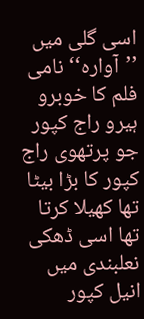اسی گلی میں ’’آوارہ‘‘ نامی فلم کا خوبرو ہیرو راج کپور جو پرتھوی راج کپور کا بڑا بیٹا تھا کھیلا کرتا تھا اسی ڈھکی نعلبندی میں انیل کپور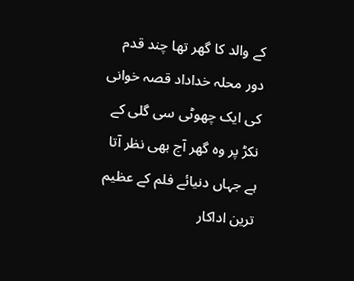کے والد کا گھر تھا چند قدم دور محلہ خداداد قصہ خوانی کی ایک چھوٹی سی گلی کے نکڑ پر وہ گھر آج بھی نظر آتا ہے جہاں دنیائے فلم کے عظیم ترین اداکار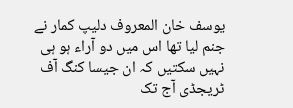یوسف خان المعروف دلیپ کمار نے جنم لیا تھا اس میں دو آراء ہو ہی نہیں سکتیں کہ ان جیسا کنگ آف ٹریجڈی آج تک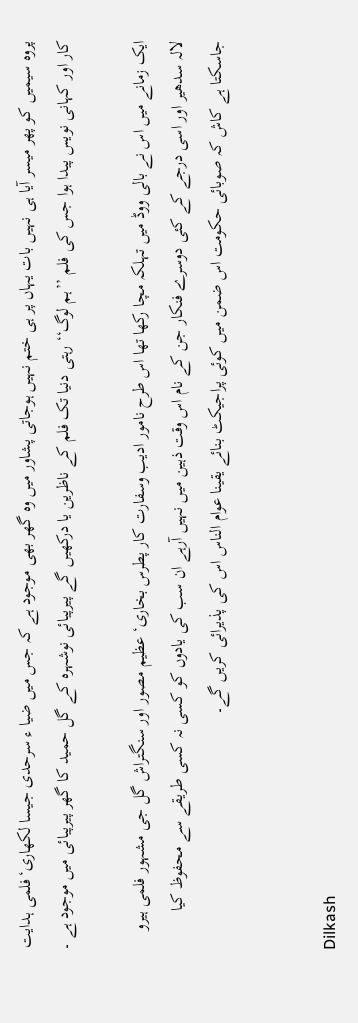پروہ سیمیں کو پھر میسر آیا ہی نہیں بات یہاں پر ہی ختم نہیں ہوجاتی پشاور میں وہ گھر بھی موجود ہے کہ جس میں ضیا ء سرحدی جیسا لکھاری‘فلمی ہدایت کار اور کہانی نویس پیدا ہوا جس کی فلم ’’ہم لوگ‘‘ رہتی دنیا تک فلم کے ناظرین یا درکھیں گے پیرپیائی نوشہرہ کے گل حمید کا گھر پیرپیائی میں موجود ہے ۔

ایک زمانے میں اس نے بالی ووڈ میں تہلکہ مچا رکھا تھا اس طرح نامور ادیب وسفارت کار پطرس بخاری‘ عظیم مصور اور سنگتراش گل جی مشہور فلمی ہیرو لالہ سدھیر اور اسی درجے کے کئی دوسرے فنکار جن کے نام اس وقت ذہین میں نہیں آرہے ان سب کی یادوں کو کسی نہ کسی طریقے سے محفوظ کیا جاسکتا ہے کاش کہ صوبائی حکومت اس ضمن میں کوئی پراجیکٹ بنائے یقینا عوام الناس اس کی پذیرائی کریں گے۔


Dilkash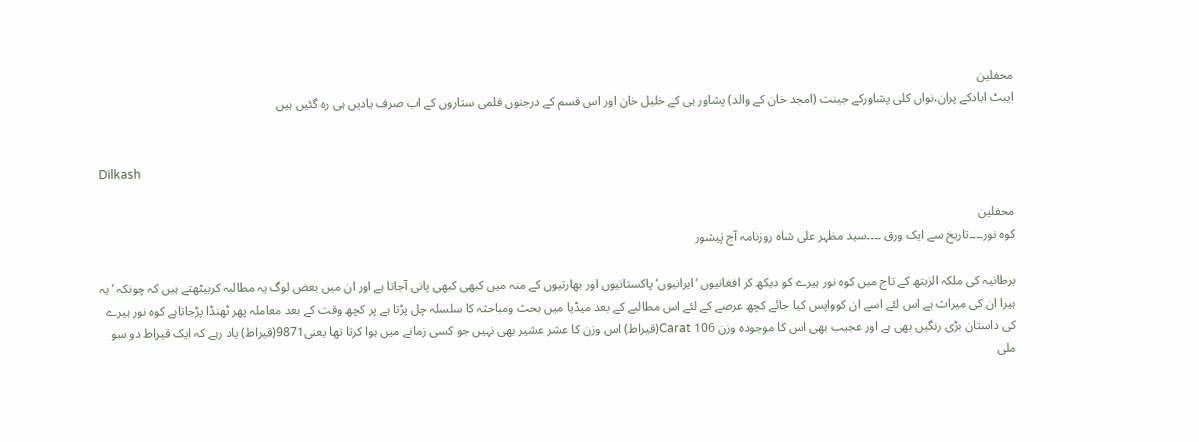محفلین
ایبٹ ابادکے پران،نواں کلی پشاورکے جینت (امجد خان کے والد) پشاور ہی کے خلیل خان اور اس قسم کے درجنوں فلمی ستاروں کے اب صرف یادیں ہی رہ گئیں ہیں


Dilkash

محفلین
کوہ نور۔۔۔۔تاریخ سے ایک ورق ۔۔۔۔سید مظہر علی شاہ روزنامہ آج پٰیشور

برطانیہ کی ملکہ الزبتھ کے تاج میں کوہ نور ہیرے کو دیکھ کر افغانیوں ‘ایرانیوں‘ پاکستانیوں اور بھارتیوں کے منہ میں کبھی کبھی پانی آجاتا ہے اور ان میں بعض لوگ یہ مطالبہ کربیٹھتے ہیں کہ چونکہ ‘یہ ہیرا ان کی میراث ہے اس لئے اسے ان کوواپس کیا جائے کچھ عرصے کے لئے اس مطالبے کے بعد میڈیا میں بحث ومباحثہ کا سلسلہ چل پڑتا ہے پر کچھ وقت کے بعد معاملہ پھر ٹھنڈا پڑجاتاہے کوہ نور ہیرے کی داستان بڑی رنگیں بھی ہے اور عجیب بھی اس کا موجودہ وزن 106 Carat(قیراط) اس وزن کا عشر عشیر بھی نہیں جو کسی زمانے میں ہوا کرتا تھا یعنی9871(قیراط) یاد رہے کہ ایک قیراط دو سو ملی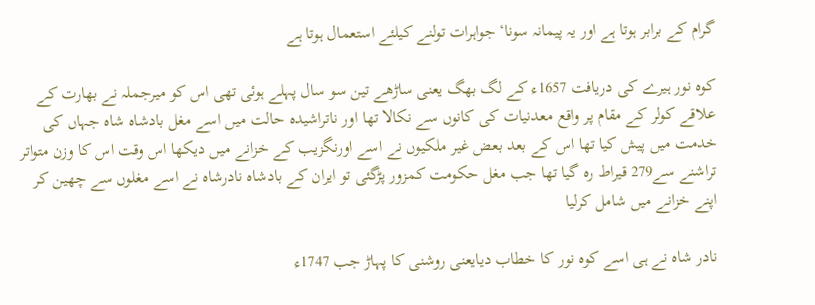گرام کے برابر ہوتا ہے اور یہ پیمانہ سونا‘ جواہرات تولنے کیلئے استعمال ہوتا ہے

کوہ نور ہیرے کی دریافت 1657ء کے لگ بھگ یعنی ساڑھے تین سو سال پہلے ہوئی تھی اس کو میرجملہ نے بھارت کے علاقے کولر کے مقام پر واقع معدنیات کی کانوں سے نکالا تھا اور ناتراشیدہ حالت میں اسے مغل بادشاہ شاہ جہاں کی خدمت میں پیش کیا تھا اس کے بعد بعض غیر ملکیوں نے اسے اورنگزیب کے خزانے میں دیکھا اس وقت اس کا وزن متواتر تراشنے سے279 قیراط رہ گیا تھا جب مغل حکومت کمزور پڑگئی تو ایران کے بادشاہ نادرشاہ نے اسے مغلوں سے چھین کر اپنے خزانے میں شامل کرلیا

نادر شاہ نے ہی اسے کوہ نور کا خطاب دیایعنی روشنی کا پہاڑ جب 1747ء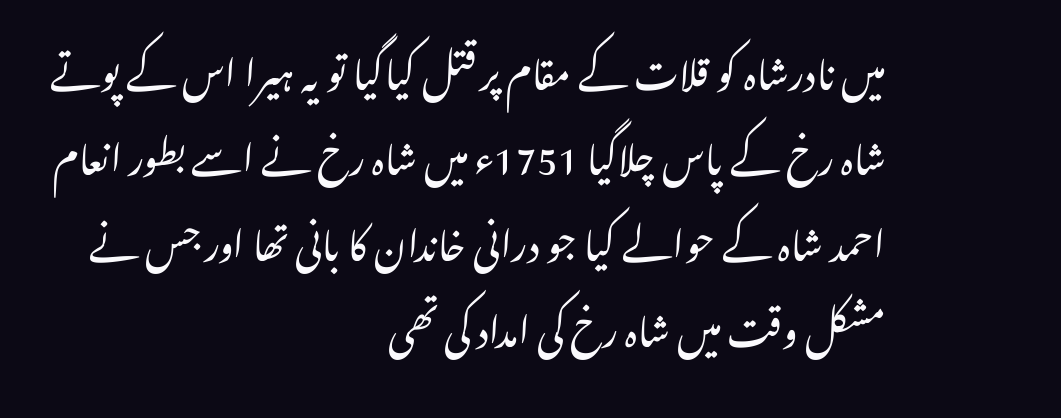میں نادرشاہ کو قلات کے مقام پر قتل کیاگیا تو یہ ہیرا اس کے پوتے شاہ رخ کے پاس چلاگیا 1751ء میں شاہ رخ نے اسے بطور انعام احمد شاہ کے حوالے کیا جو درانی خاندان کا بانی تھا اور جس نے مشکل وقت میں شاہ رخ کی امداد کی تھی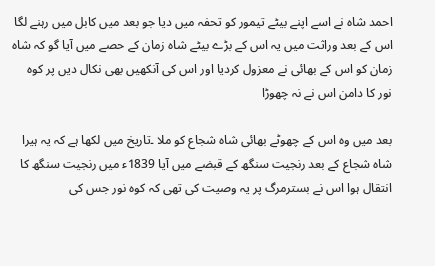احمد شاہ نے اسے اپنے بیٹے تیمور کو تحفہ میں دیا جو بعد میں کابل میں رہنے لگا اس کے بعد وراثت میں یہ اس کے بڑے بیٹے شاہ زمان کے حصے میں آیا گو کہ شاہ زمان کو اس کے بھائی نے معزول کردیا اور اس کی آنکھیں بھی نکال دیں پر کوہ نور کا دامن اس نے نہ چھوڑا

بعد میں وہ اس کے چھوٹے بھائی شاہ شجاع کو ملا ۔تاریخ میں لکھا ہے کہ یہ ہیرا شاہ شجاع کے بعد رنجیت سنگھ کے قبضے میں آیا 1839ء میں رنجیت سنگھ کا انتقال ہوا اس نے بسترمرگ پر یہ وصیت کی تھی کہ کوہ نور جس کی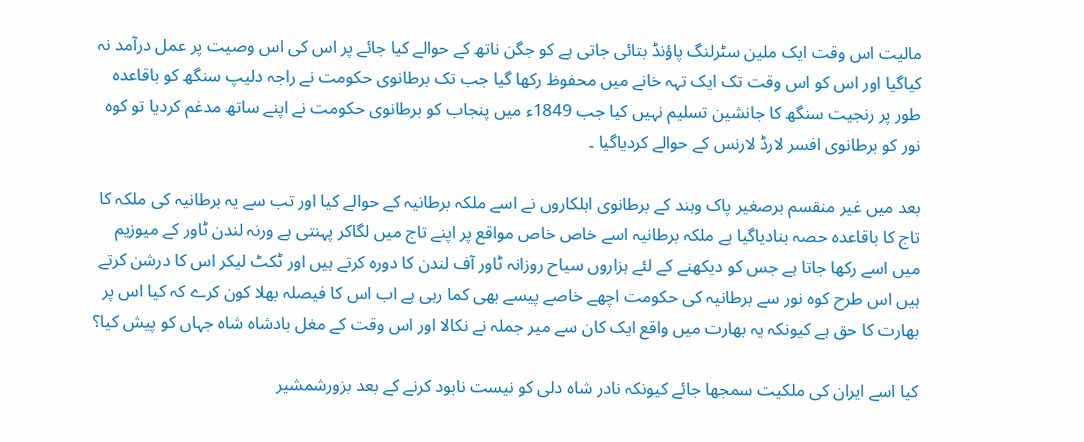مالیت اس وقت ایک ملین سٹرلنگ پاؤنڈ بتائی جاتی ہے کو جگن ناتھ کے حوالے کیا جائے پر اس کی اس وصیت پر عمل درآمد نہ کیاگیا اور اس کو اس وقت تک ایک تہہ خانے میں محفوظ رکھا گیا جب تک برطانوی حکومت نے راجہ دلیپ سنگھ کو باقاعدہ طور پر رنجیت سنگھ کا جانشین تسلیم نہیں کیا جب 1849ء میں پنجاب کو برطانوی حکومت نے اپنے ساتھ مدغم کردیا تو کوہ نور کو برطانوی افسر لارڈ لارنس کے حوالے کردیاگیا ۔

بعد میں غیر منقسم برصغیر پاک وہند کے برطانوی اہلکاروں نے اسے ملکہ برطانیہ کے حوالے کیا اور تب سے یہ برطانیہ کی ملکہ کا تاج کا باقاعدہ حصہ بنادیاگیا ہے ملکہ برطانیہ اسے خاص خاص مواقع پر اپنے تاج میں لگاکر پہنتی ہے ورنہ لندن ٹاور کے میوزیم میں اسے رکھا جاتا ہے جس کو دیکھنے کے لئے ہزاروں سیاح روزانہ ٹاور آف لندن کا دورہ کرتے ہیں اور ٹکٹ لیکر اس کا درشن کرتے ہیں اس طرح کوہ نور سے برطانیہ کی حکومت اچھے خاصے پیسے بھی کما رہی ہے اب اس کا فیصلہ بھلا کون کرے کہ کیا اس پر بھارت کا حق ہے کیونکہ یہ بھارت میں واقع ایک کان سے میر جملہ نے نکالا اور اس وقت کے مغل بادشاہ شاہ جہاں کو پیش کیا؟

کیا اسے ایران کی ملکیت سمجھا جائے کیونکہ نادر شاہ دلی کو نیست نابود کرنے کے بعد بزورشمشیر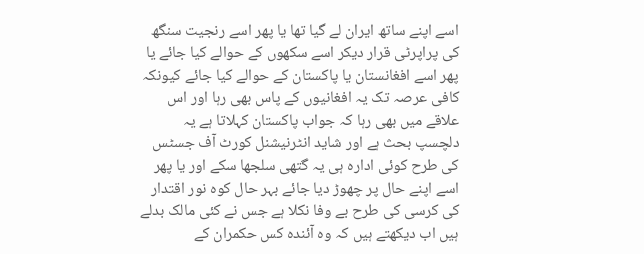اسے اپنے ساتھ ایران لے گیا تھا یا پھر اسے رنجیت سنگھ کی پراپرٹی قرار دیکر اسے سکھوں کے حوالے کیا جائے یا پھر اسے افغانستان یا پاکستان کے حوالے کیا جائے کیونکہ کافی عرصہ تک یہ افغانیوں کے پاس بھی رہا اور اس علاقے میں بھی رہا کہ جواب پاکستان کہلاتا ہے یہ دلچسپ بحث ہے اور شاید انٹرنیشنل کورٹ آف جسٹس کی طرح کوئی ادارہ ہی یہ گتھی سلجھا سکے اور یا پھر اسے اپنے حال پر چھوڑ دیا جائے بہر حال کوہ نور اقتدار کی کرسی کی طرح بے وفا نکلا ہے جس نے کئی مالک بدلے ہیں اب دیکھتے ہیں کہ وہ آئندہ کس حکمران کے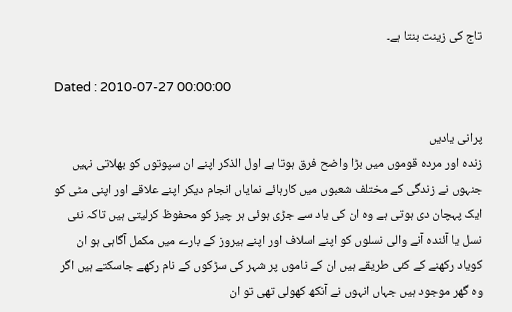تاج کی زینت بنتا ہے۔

Dated : 2010-07-27 00:00:00

پرانی یادیں
زندہ اور مردہ قوموں میں بڑا واضح فرق ہوتا ہے اول الذکر اپنے ان سپوتوں کو بھلاتی نہیں جنہوں نے زندگی کے مختلف شعبوں میں کارہائے نمایاں انجام دیکر اپنے علاقے اور اپنی مٹی کو ایک پہچان دی ہوتی ہے وہ ان کی یاد سے جڑی ہوئی ہر چیز کو محفوظ کرلیتی ہیں تاکہ نئی نسل یا آئندہ آنے والی نسلوں کو اپنے اسلاف اور اپنے ہیروز کے بارے میں مکمل آگاہی ہو ان کویاد رکھنے کے کئی طریقے ہیں ان کے ناموں پر شہر کی سڑکوں کے نام رکھے جاسکتے ہیں اگر وہ گھر موجود ہیں جہاں انہوں نے آنکھ کھولی تھی تو ان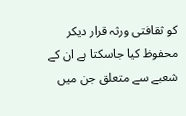کو ثقافتی ورثہ قرار دیکر محفوظ کیا جاسکتا ہے ان کے شعبے سے متعلق جن میں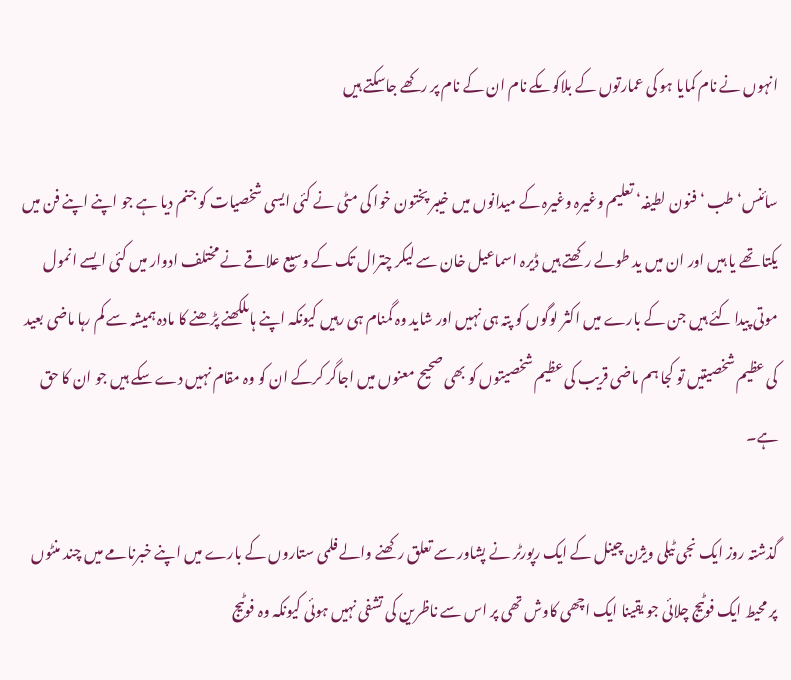انہوں نے نام کمایا ہو کی عمارتوں کے بلاکوںکے نام ان کے نام پر رکھے جاسکتے ہیں

سائنس‘ طب ‘فنون لطیفہ‘ تعلیم وغیرہ وغیرہ کے میدانوں میں خیبر پختون خوا کی مٹی نے کئی ایسی شخصیات کو جنم دیا ہے جو اپنے اپنے فن میں یکتا تھے یا ہیں اور ان میں ید طولے رکھتے ہیں ڈیرہ اسماعیل خان سے لیکر چترال تک کے وسیع علاقے نے مختلف ادوار میں کئی ایسے انمول موتی پیدا کئے ہیں جن کے بارے میں اکثر لوگوں کو پتہ ہی نہیں اور شاید وہ گمنام ہی رہیں کیونکہ اپنے ہاںلکھنے پڑھنے کا مادہ ہمیشہ سے کم رہا ماضی بعید کی عظیم شخصیتیں تو کجا ہم ماضی قریب کی عظیم شخصیتوں کو بھی صحیح معنوں میں اجاگر کرکے ان کو وہ مقام نہیں دے سکے ہیں جو ان کا حق ہے۔

گذشتہ روز ایک نجی ٹیلی ویژن چینل کے ایک رپورٹر نے پشاور سے تعلق رکھنے والے فلمی ستاروں کے بارے میں اپنے خبرنامے میں چند منٹوں پر محیط ایک فوٹیج چلائی جو یقینا ایک اچھی کاوش تھی پر اس سے ناظرین کی تشفی نہیں ہوئی کیونکہ وہ فوٹیج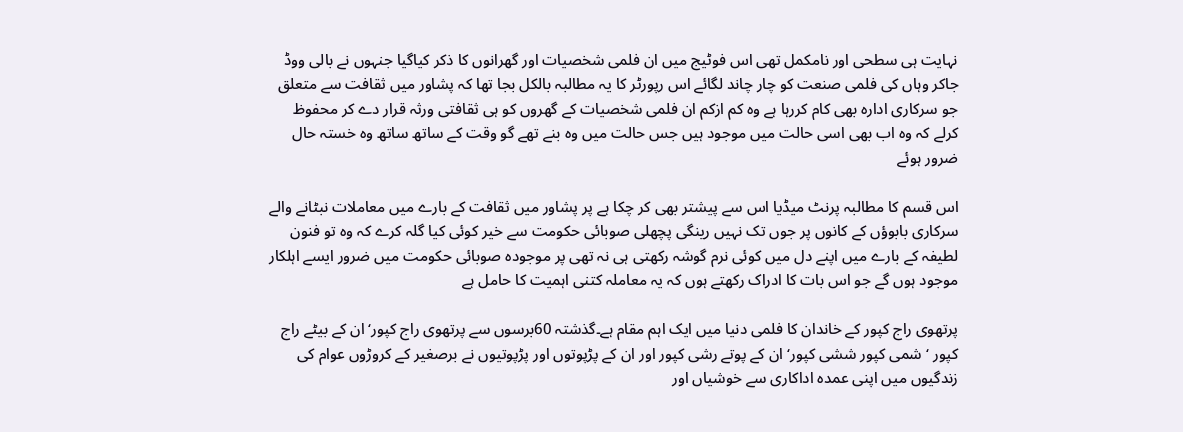نہایت ہی سطحی اور نامکمل تھی اس فوٹیج میں ان فلمی شخصیات اور گھرانوں کا ذکر کیاگیا جنہوں نے بالی ووڈ جاکر وہاں کی فلمی صنعت کو چار چاند لگائے اس رپورٹر کا یہ مطالبہ بالکل بجا تھا کہ پشاور میں ثقافت سے متعلق جو سرکاری ادارہ بھی کام کررہا ہے وہ کم ازکم ان فلمی شخصیات کے گھروں کو ہی ثقافتی ورثہ قرار دے کر محفوظ کرلے کہ وہ اب بھی اسی حالت میں موجود ہیں جس حالت میں وہ بنے تھے گو وقت کے ساتھ ساتھ وہ خستہ حال ضرور ہوئے

اس قسم کا مطالبہ پرنٹ میڈیا اس سے پیشتر بھی کر چکا ہے پر پشاور میں ثقافت کے بارے میں معاملات نبٹانے والے سرکاری بابوؤں کے کانوں پر جوں تک نہیں رینگی پچھلی صوبائی حکومت سے خیر کوئی کیا گلہ کرے کہ وہ تو فنون لطیفہ کے بارے میں اپنے دل میں کوئی نرم گوشہ رکھتی ہی نہ تھی پر موجودہ صوبائی حکومت میں ضرور ایسے اہلکار موجود ہوں گے جو اس بات کا ادراک رکھتے ہوں کہ یہ معاملہ کتنی اہمیت کا حامل ہے

پرتھوی راج کپور کے خاندان کا فلمی دنیا میں ایک اہم مقام ہے۔گذشتہ 60برسوں سے پرتھوی راج کپور‘ ان کے بیٹے راج کپور ‘شمی کپور ششی کپور‘ان کے پوتے رشی کپور اور ان کے پڑپوتوں اور پڑپوتیوں نے برصغیر کے کروڑوں عوام کی زندگیوں میں اپنی عمدہ اداکاری سے خوشیاں اور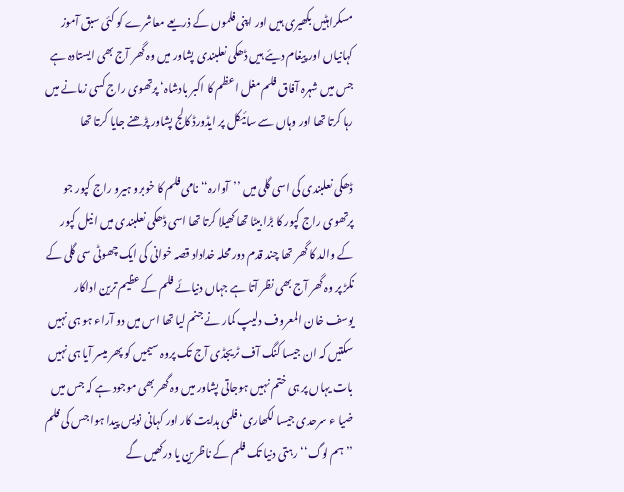مسکراہٹیں بکھیری ہیں اور اپنی فلموں کے ذریعے معاشرے کو کئی سبق آموز کہانیاں اور پیغام دیئے ہیں ڈھکی نعلبندی پشاور میں وہ گھر آج بھی ایستادہ ہے جس میں شہرہ آفاق فلم مغل اعظم کا اکبر بادشاہ‘ پرتھوی راج کسی زمانے میں رہا کرتا تھا اور وہاں سے سائیکل پر ایڈورڈ کالج پشاور پڑھنے جایا کرتا تھا

ڈھکی نعلبندی کی اسی گلی میں ’’آوارہ‘‘ نامی فلم کا خوبرو ہیرو راج کپور جو پرتھوی راج کپور کا بڑا بیٹا تھا کھیلا کرتا تھا اسی ڈھکی نعلبندی میں انیل کپور کے والد کا گھر تھا چند قدم دور محلہ خداداد قصہ خوانی کی ایک چھوٹی سی گلی کے نکڑ پر وہ گھر آج بھی نظر آتا ہے جہاں دنیائے فلم کے عظیم ترین اداکار یوسف خان المعروف دلیپ کمار نے جنم لیا تھا اس میں دو آراء ہو ہی نہیں سکتیں کہ ان جیسا کنگ آف ٹریجڈی آج تک پروہ سیمیں کو پھر میسر آیا ہی نہیں بات یہاں پر ہی ختم نہیں ہوجاتی پشاور میں وہ گھر بھی موجود ہے کہ جس میں ضیا ء سرحدی جیسا لکھاری‘فلمی ہدایت کار اور کہانی نویس پیدا ہوا جس کی فلم ’’ہم لوگ‘‘ رہتی دنیا تک فلم کے ناظرین یا درکھیں گے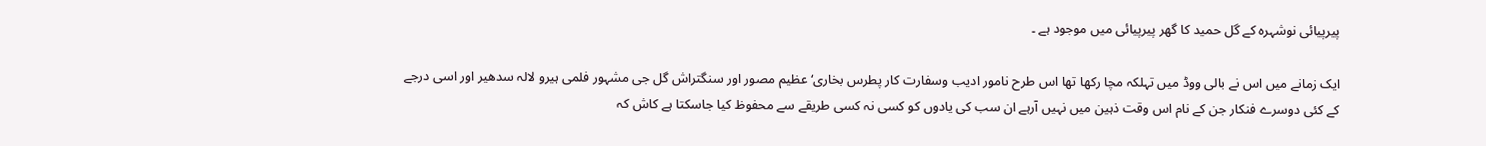پیرپیائی نوشہرہ کے گل حمید کا گھر پیرپیائی میں موجود ہے ۔

ایک زمانے میں اس نے بالی ووڈ میں تہلکہ مچا رکھا تھا اس طرح نامور ادیب وسفارت کار پطرس بخاری‘ عظیم مصور اور سنگتراش گل جی مشہور فلمی ہیرو لالہ سدھیر اور اسی درجے کے کئی دوسرے فنکار جن کے نام اس وقت ذہین میں نہیں آرہے ان سب کی یادوں کو کسی نہ کسی طریقے سے محفوظ کیا جاسکتا ہے کاش کہ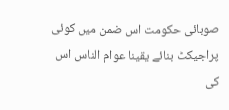صوبائی حکومت اس ضمن میں کوئی پراجیکٹ بنائے یقینا عوام الناس اس کی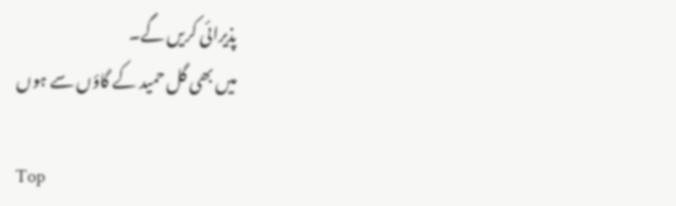پذیرائی کریں گے۔
میں بھی گل حمید کے گاؤں سے ہوں

Top